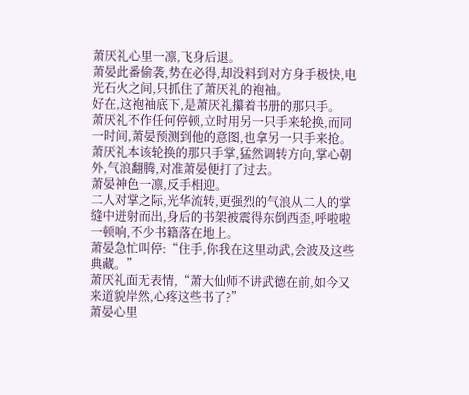萧厌礼心里一凛,飞身后退。
萧晏此番偷袭,势在必得,却没料到对方身手极快,电光石火之间,只抓住了萧厌礼的袍袖。
好在,这袍袖底下,是萧厌礼攥着书册的那只手。
萧厌礼不作任何停顿,立时用另一只手来轮换,而同一时间,萧晏预测到他的意图,也拿另一只手来抢。
萧厌礼本该轮换的那只手掌,猛然调转方向,掌心朝外,气浪翻腾,对准萧晏便打了过去。
萧晏神色一凛,反手相迎。
二人对掌之际,光华流转,更强烈的气浪从二人的掌缝中迸射而出,身后的书架被震得东倒西歪,呼啦啦一顿响,不少书籍落在地上。
萧晏急忙叫停:“住手,你我在这里动武,会波及这些典藏。”
萧厌礼面无表情,“萧大仙师不讲武德在前,如今又来道貌岸然,心疼这些书了?”
萧晏心里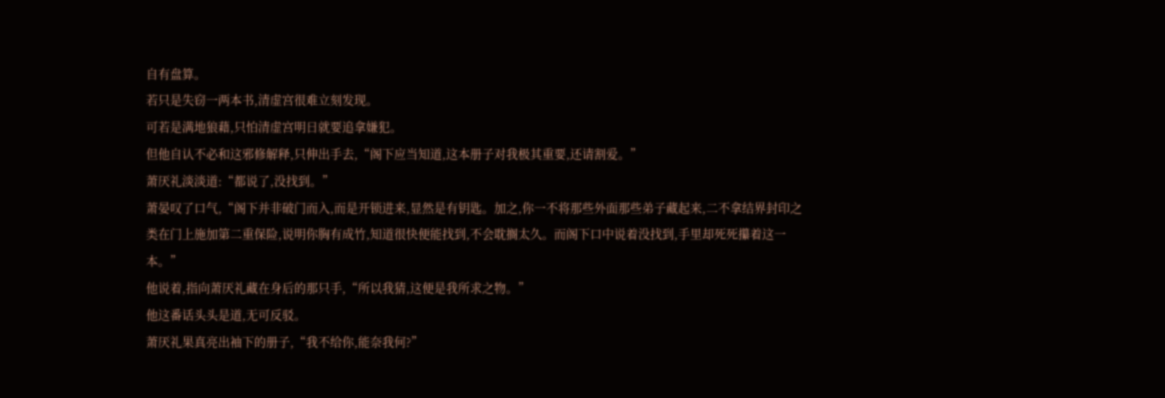自有盘算。
若只是失窃一两本书,清虚宫很难立刻发现。
可若是满地狼藉,只怕清虚宫明日就要追拿嫌犯。
但他自认不必和这邪修解释,只伸出手去,“阁下应当知道,这本册子对我极其重要,还请割爱。”
萧厌礼淡淡道:“都说了,没找到。”
萧晏叹了口气,“阁下并非破门而入,而是开锁进来,显然是有钥匙。加之,你一不将那些外面那些弟子藏起来,二不拿结界封印之类在门上施加第二重保险,说明你胸有成竹,知道很快便能找到,不会耽搁太久。而阁下口中说着没找到,手里却死死攥着这一本。”
他说着,指向萧厌礼藏在身后的那只手,“所以我猜,这便是我所求之物。”
他这番话头头是道,无可反驳。
萧厌礼果真亮出袖下的册子,“我不给你,能奈我何?”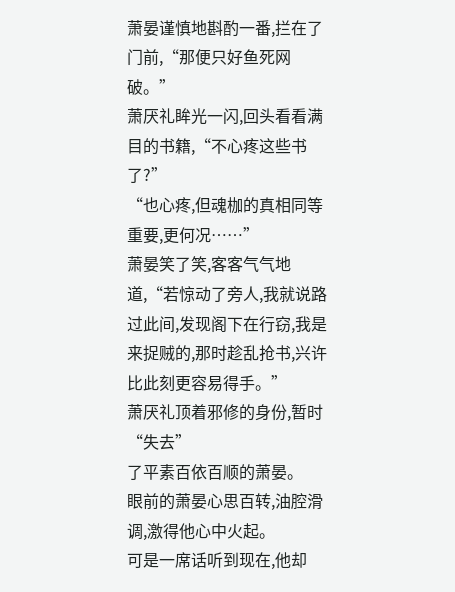萧晏谨慎地斟酌一番,拦在了门前,“那便只好鱼死网破。”
萧厌礼眸光一闪,回头看看满目的书籍,“不心疼这些书了?”
“也心疼,但魂枷的真相同等重要,更何况……”
萧晏笑了笑,客客气气地道,“若惊动了旁人,我就说路过此间,发现阁下在行窃,我是来捉贼的,那时趁乱抢书,兴许比此刻更容易得手。”
萧厌礼顶着邪修的身份,暂时“失去”
了平素百依百顺的萧晏。
眼前的萧晏心思百转,油腔滑调,激得他心中火起。
可是一席话听到现在,他却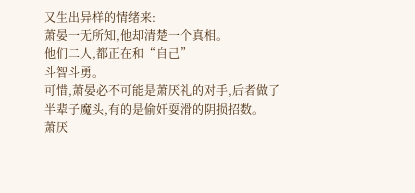又生出异样的情绪来:
萧晏一无所知,他却清楚一个真相。
他们二人,都正在和“自己”
斗智斗勇。
可惜,萧晏必不可能是萧厌礼的对手,后者做了半辈子魔头,有的是偷奸耍滑的阴损招数。
萧厌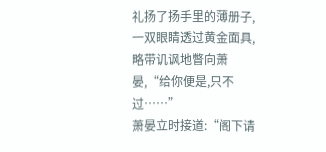礼扬了扬手里的薄册子,一双眼睛透过黄金面具,略带讥讽地瞥向萧晏,“给你便是,只不过……”
萧晏立时接道:“阁下请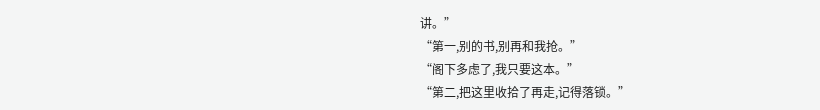讲。”
“第一,别的书,别再和我抢。”
“阁下多虑了,我只要这本。”
“第二,把这里收拾了再走,记得落锁。”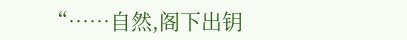“……自然,阁下出钥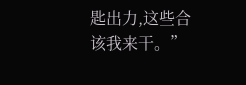匙出力,这些合该我来干。”